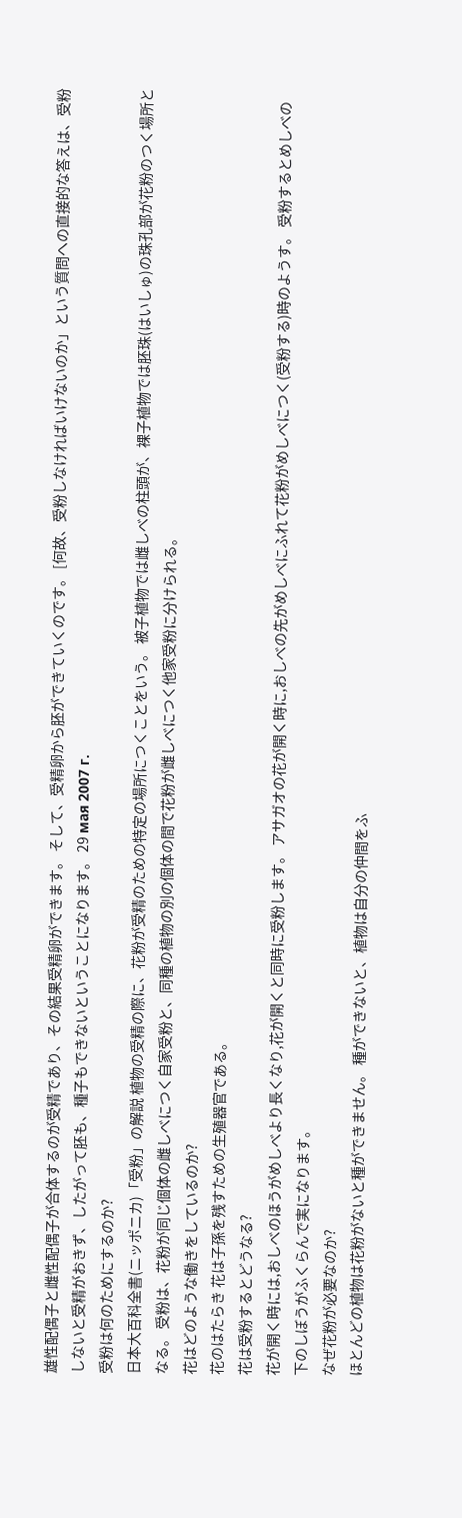雄性配偶子と雌性配偶子が合体するのが受精であり、その結果受精卵ができます。 そして、受精卵から胚ができていくのです。 [何故、受粉しなければいけないのか」という質問への直接的な答えは、受粉しないと受精がおきず、したがって胚も、種子もできないということになります。 29 мая 2007 г.
受粉は何のためにするのか?
日本大百科全書(ニッポニカ)「受粉」の解説 植物の受精の際に、花粉が受精のための特定の場所につくことをいう。 被子植物では雌しべの柱頭が、裸子植物では胚珠(はいしゅ)の珠孔部が花粉のつく場所となる。 受粉は、花粉が同じ個体の雌しべにつく自家受粉と、同種の植物の別の個体の間で花粉が雌しべにつく他家受粉に分けられる。
花はどのような働きをしているのか?
花のはたらき 花は子孫を残すための生殖器官である。
花は受粉するとどうなる?
花が開く時には,おしべのほうがめしべより長くなり,花が開くと同時に受粉します。 アサガオの花が開く時に,おしべの先がめしべにふれて花粉がめしべにつく(受粉する)時のようす。 受粉するとめしべの下のしぼうがふくらんで実になります。
なぜ花粉が必要なのか?
ほとんどの植物は花粉がないと種ができません。 種ができないと、植物は自分の仲間をふ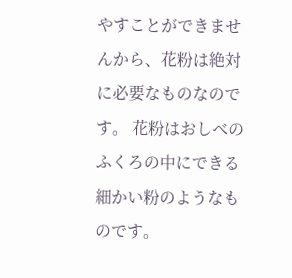やすことができませんから、花粉は絶対に必要なものなのです。 花粉はおしべのふくろの中にできる細かい粉のようなものです。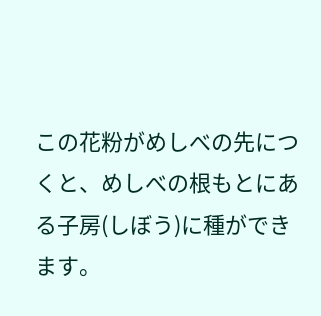この花粉がめしべの先につくと、めしべの根もとにある子房(しぼう)に種ができます。